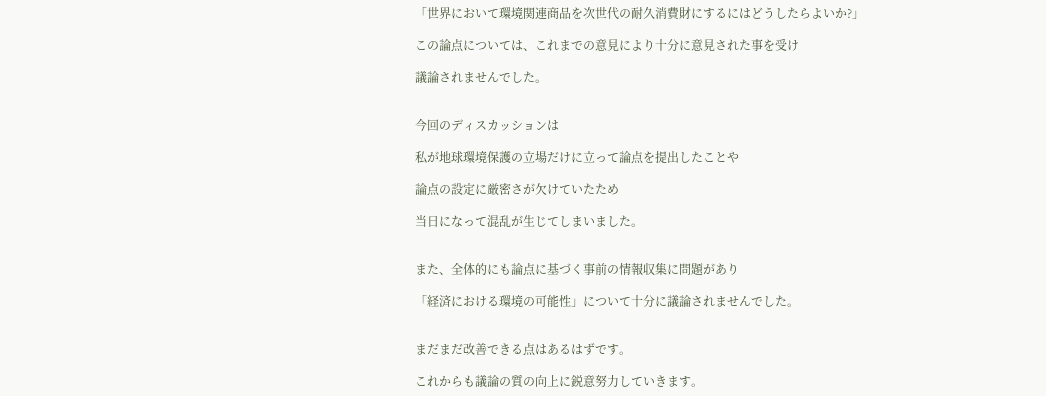「世界において環境関連商品を次世代の耐久消費財にするにはどうしたらよいか?」

この論点については、これまでの意見により十分に意見された事を受け

議論されませんでした。


今回のディスカッションは

私が地球環境保護の立場だけに立って論点を提出したことや

論点の設定に厳密さが欠けていたため

当日になって混乱が生じてしまいました。


また、全体的にも論点に基づく事前の情報収集に問題があり

「経済における環境の可能性」について十分に議論されませんでした。


まだまだ改善できる点はあるはずです。

これからも議論の質の向上に鋭意努力していきます。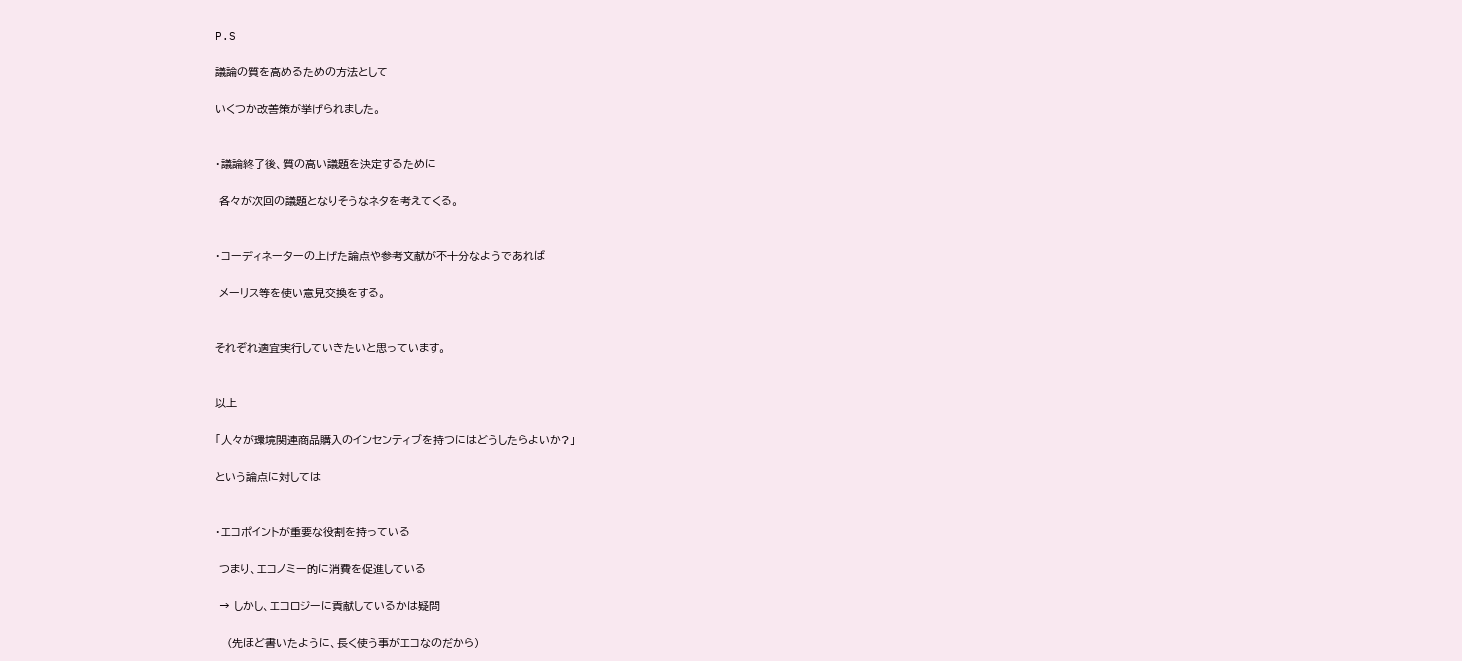P.S

議論の質を高めるための方法として

いくつか改善策が挙げられました。


・議論終了後、質の高い議題を決定するために

 各々が次回の議題となりそうなネタを考えてくる。


・コーディネーターの上げた論点や参考文献が不十分なようであれば

 メーリス等を使い意見交換をする。


それぞれ適宜実行していきたいと思っています。


以上

「人々が環境関連商品購入のインセンティブを持つにはどうしたらよいか?」

という論点に対しては


・エコポイントが重要な役割を持っている

 つまり、エコノミー的に消費を促進している

 → しかし、エコロジーに貢献しているかは疑問

   (先ほど書いたように、長く使う事がエコなのだから)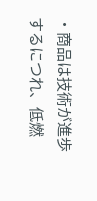・商品は技術が進歩するにつれ、低燃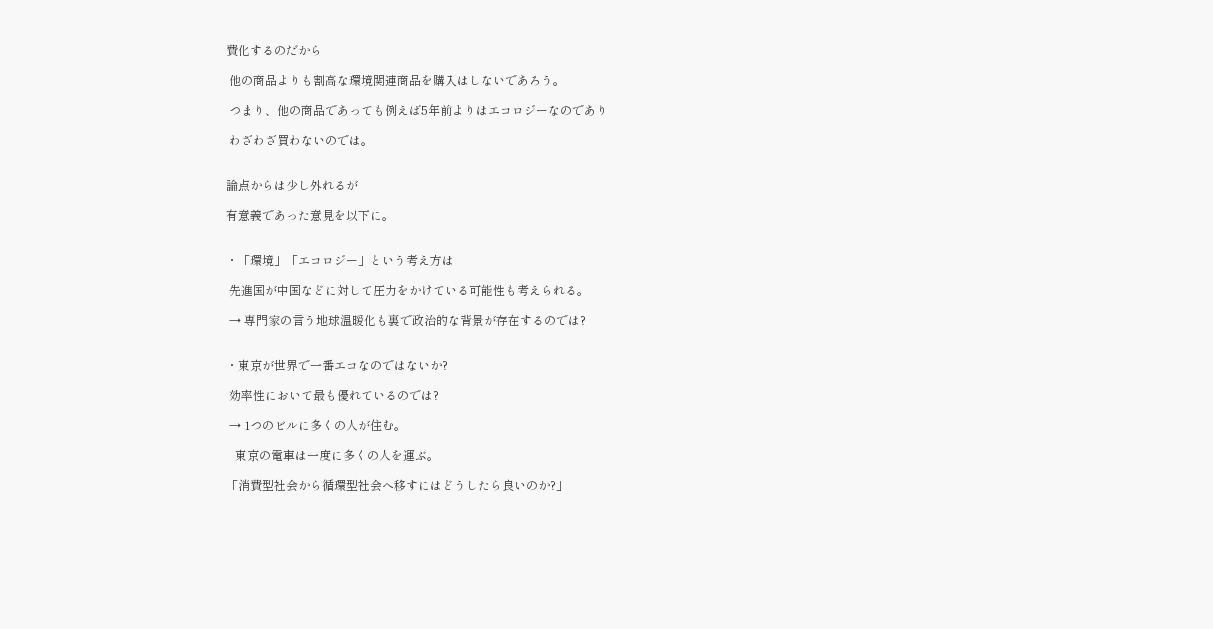費化するのだから

 他の商品よりも割高な環境関連商品を購入はしないであろう。

 つまり、他の商品であっても例えば5年前よりはエコロジーなのであり

 わざわざ買わないのでは。


論点からは少し外れるが

有意義であった意見を以下に。


・「環境」「エコロジー」という考え方は

 先進国が中国などに対して圧力をかけている可能性も考えられる。

 → 専門家の言う地球温暖化も裏で政治的な背景が存在するのでは?


・東京が世界で一番エコなのではないか?

 効率性において最も優れているのでは?

 → 1つのビルに多くの人が住む。

   東京の電車は一度に多くの人を運ぶ。

「消費型社会から循環型社会へ移すにはどうしたら良いのか?」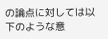の論点に対しては以下のような意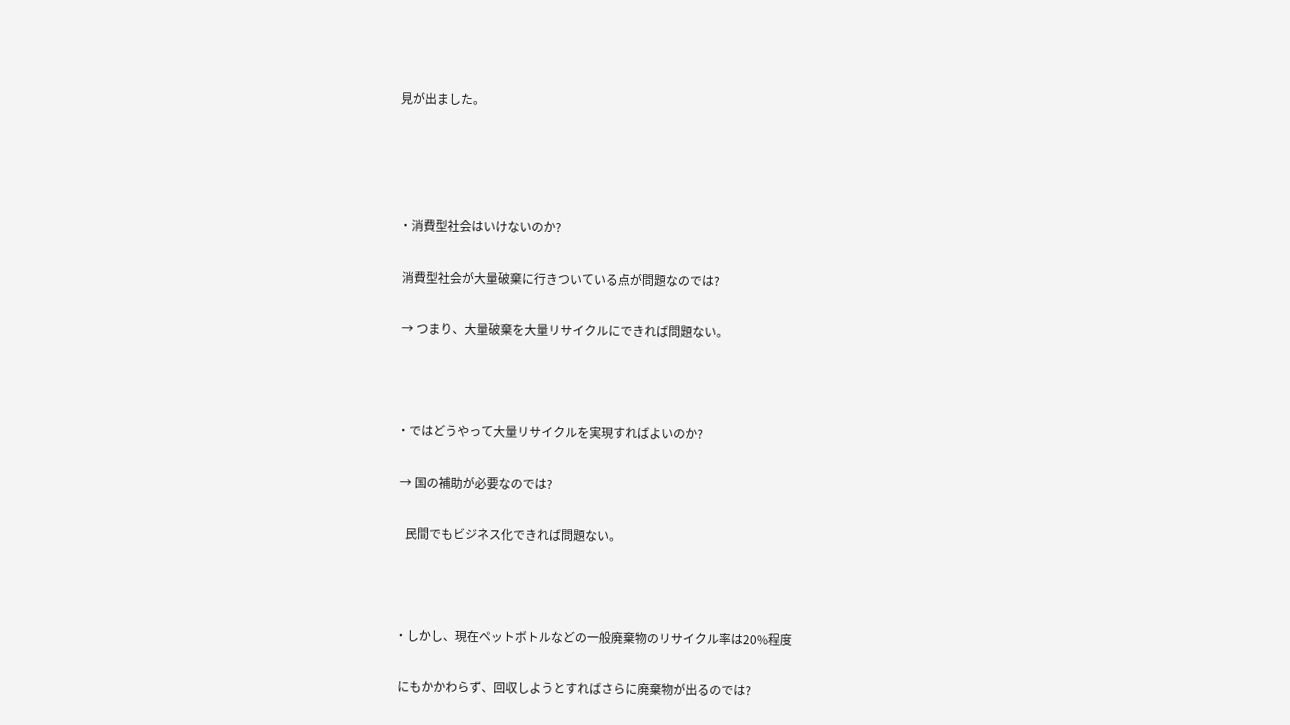見が出ました。




・消費型社会はいけないのか?

 消費型社会が大量破棄に行きついている点が問題なのでは?

 → つまり、大量破棄を大量リサイクルにできれば問題ない。



・ではどうやって大量リサイクルを実現すればよいのか?

 → 国の補助が必要なのでは?

   民間でもビジネス化できれば問題ない。



・しかし、現在ペットボトルなどの一般廃棄物のリサイクル率は20%程度

 にもかかわらず、回収しようとすればさらに廃棄物が出るのでは?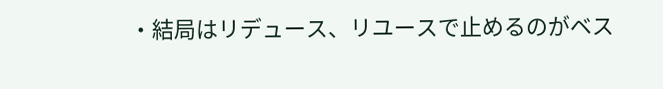・結局はリデュース、リユースで止めるのがベス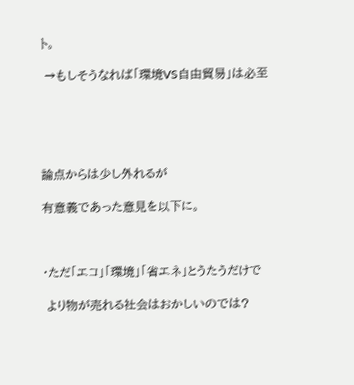ト。

 →もしそうなれば「環境VS自由貿易」は必至





論点からは少し外れるが

有意義であった意見を以下に。



・ただ「エコ」「環境」「省エネ」とうたうだけで

 より物が売れる社会はおかしいのでは?